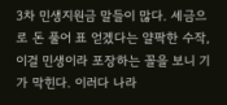3차 민생지원금 말들이 많다. 세금으로 돈 풀어 표 얻겠다는 얄팍한 수작, 이걸 민생이라 포장하는 꼴을 보니 기가 막힌다. 이러다 나라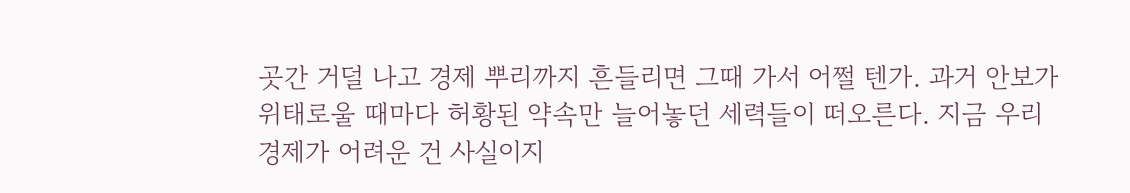곳간 거덜 나고 경제 뿌리까지 흔들리면 그때 가서 어쩔 텐가. 과거 안보가 위태로울 때마다 허황된 약속만 늘어놓던 세력들이 떠오른다. 지금 우리 경제가 어려운 건 사실이지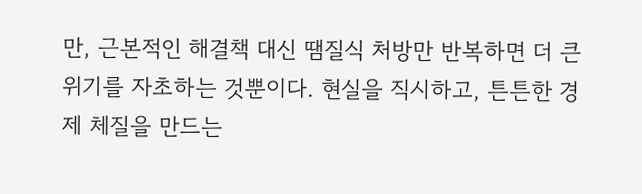만, 근본적인 해결책 대신 땜질식 처방만 반복하면 더 큰 위기를 자초하는 것뿐이다. 현실을 직시하고, 튼튼한 경제 체질을 만드는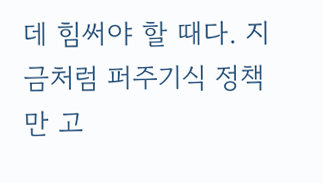데 힘써야 할 때다. 지금처럼 퍼주기식 정책만 고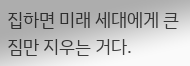집하면 미래 세대에게 큰 짐만 지우는 거다.